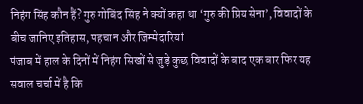निहंग सिंह कौन हैं? गुरु गोबिंद सिंह ने क्यों कहा था ‘गुरु की प्रिय सेना’, विवादों के बीच जानिए इतिहास, पहचान और जिम्मेदारियां
पंजाब में हाल के दिनों में निहंग सिखों से जुड़े कुछ विवादों के बाद एक बार फिर यह सवाल चर्चा में है कि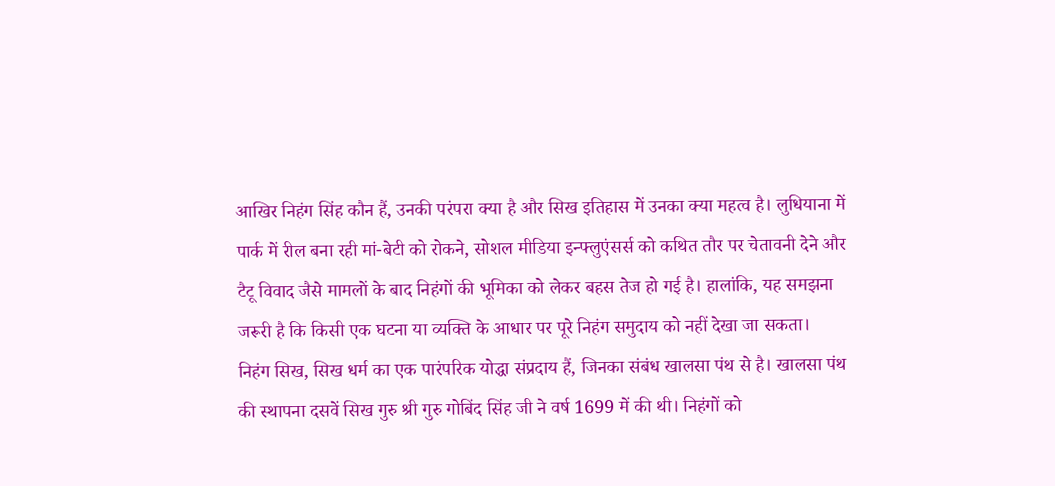आखिर निहंग सिंह कौन हैं, उनकी परंपरा क्या है और सिख इतिहास में उनका क्या महत्व है। लुधियाना में पार्क में रील बना रही मां-बेटी को रोकने, सोशल मीडिया इन्फ्लुएंसर्स को कथित तौर पर चेतावनी देने और टैटू विवाद जैसे मामलों के बाद निहंगों की भूमिका को लेकर बहस तेज हो गई है। हालांकि, यह समझना जरूरी है कि किसी एक घटना या व्यक्ति के आधार पर पूरे निहंग समुदाय को नहीं देखा जा सकता।
निहंग सिख, सिख धर्म का एक पारंपरिक योद्धा संप्रदाय हैं, जिनका संबंध खालसा पंथ से है। खालसा पंथ की स्थापना दसवें सिख गुरु श्री गुरु गोबिंद सिंह जी ने वर्ष 1699 में की थी। निहंगों को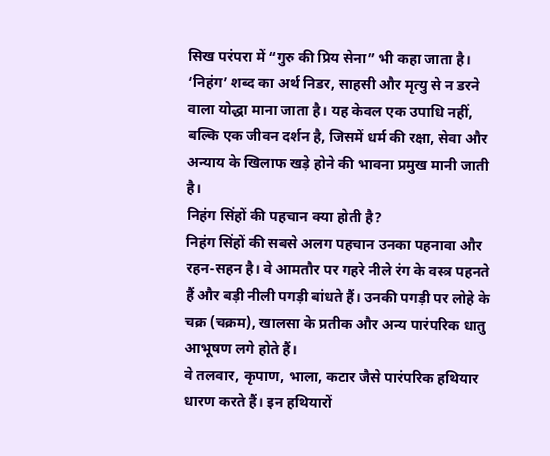सिख परंपरा में “गुरु की प्रिय सेना” भी कहा जाता है। ‘निहंग’ शब्द का अर्थ निडर, साहसी और मृत्यु से न डरने वाला योद्धा माना जाता है। यह केवल एक उपाधि नहीं, बल्कि एक जीवन दर्शन है, जिसमें धर्म की रक्षा, सेवा और अन्याय के खिलाफ खड़े होने की भावना प्रमुख मानी जाती है।
निहंग सिंहों की पहचान क्या होती है?
निहंग सिंहों की सबसे अलग पहचान उनका पहनावा और रहन-सहन है। वे आमतौर पर गहरे नीले रंग के वस्त्र पहनते हैं और बड़ी नीली पगड़ी बांधते हैं। उनकी पगड़ी पर लोहे के चक्र (चक्रम), खालसा के प्रतीक और अन्य पारंपरिक धातु आभूषण लगे होते हैं।
वे तलवार, कृपाण, भाला, कटार जैसे पारंपरिक हथियार धारण करते हैं। इन हथियारों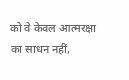को वे केवल आत्मरक्षा का साधन नहीं,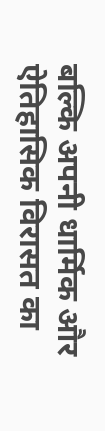बल्कि अपनी धार्मिक और ऐतिहासिक विरासत का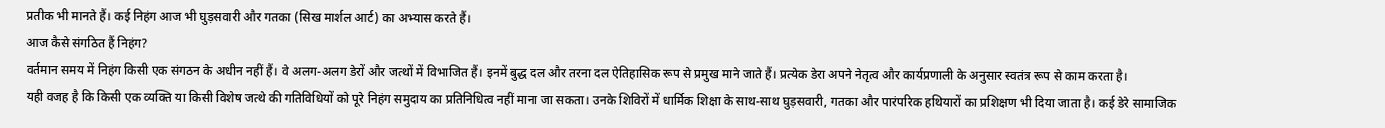प्रतीक भी मानते हैं। कई निहंग आज भी घुड़सवारी और गतका (सिख मार्शल आर्ट) का अभ्यास करते हैं।
आज कैसे संगठित हैं निहंग?
वर्तमान समय में निहंग किसी एक संगठन के अधीन नहीं हैं। वे अलग-अलग डेरों और जत्थों में विभाजित हैं। इनमें बुद्ध दल और तरना दल ऐतिहासिक रूप से प्रमुख माने जाते हैं। प्रत्येक डेरा अपने नेतृत्व और कार्यप्रणाली के अनुसार स्वतंत्र रूप से काम करता है।
यही वजह है कि किसी एक व्यक्ति या किसी विशेष जत्थे की गतिविधियों को पूरे निहंग समुदाय का प्रतिनिधित्व नहीं माना जा सकता। उनके शिविरों में धार्मिक शिक्षा के साथ-साथ घुड़सवारी, गतका और पारंपरिक हथियारों का प्रशिक्षण भी दिया जाता है। कई डेरे सामाजिक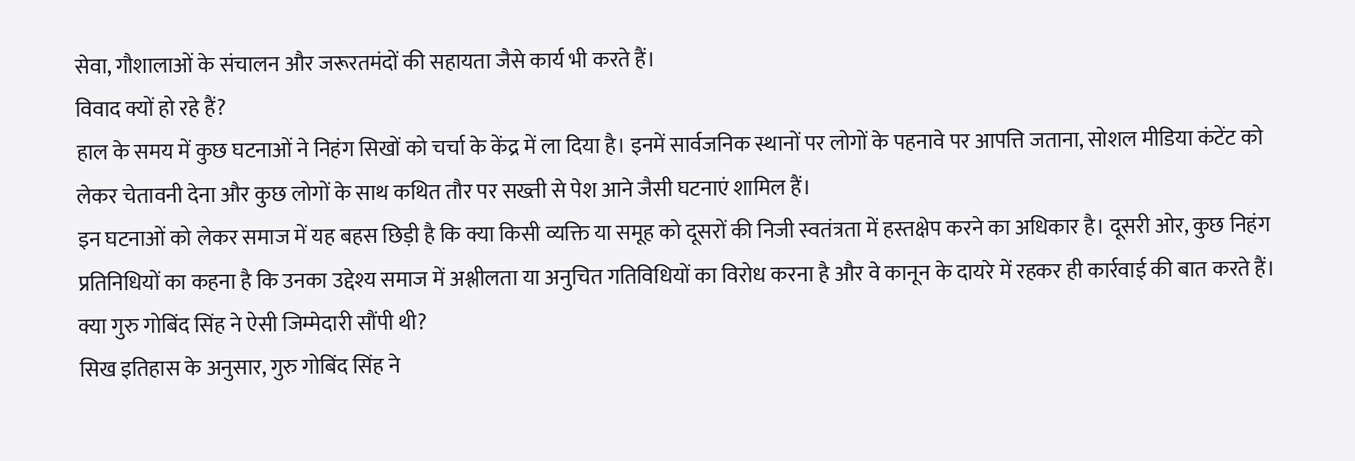सेवा, गौशालाओं के संचालन और जरूरतमंदों की सहायता जैसे कार्य भी करते हैं।
विवाद क्यों हो रहे हैं?
हाल के समय में कुछ घटनाओं ने निहंग सिखों को चर्चा के केंद्र में ला दिया है। इनमें सार्वजनिक स्थानों पर लोगों के पहनावे पर आपत्ति जताना, सोशल मीडिया कंटेंट को लेकर चेतावनी देना और कुछ लोगों के साथ कथित तौर पर सख्ती से पेश आने जैसी घटनाएं शामिल हैं।
इन घटनाओं को लेकर समाज में यह बहस छिड़ी है कि क्या किसी व्यक्ति या समूह को दूसरों की निजी स्वतंत्रता में हस्तक्षेप करने का अधिकार है। दूसरी ओर, कुछ निहंग प्रतिनिधियों का कहना है कि उनका उद्देश्य समाज में अश्लीलता या अनुचित गतिविधियों का विरोध करना है और वे कानून के दायरे में रहकर ही कार्रवाई की बात करते हैं।
क्या गुरु गोबिंद सिंह ने ऐसी जिम्मेदारी सौंपी थी?
सिख इतिहास के अनुसार, गुरु गोबिंद सिंह ने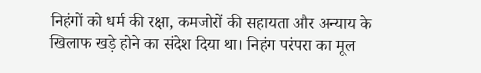निहंगों को धर्म की रक्षा, कमजोरों की सहायता और अन्याय के खिलाफ खड़े होने का संदेश दिया था। निहंग परंपरा का मूल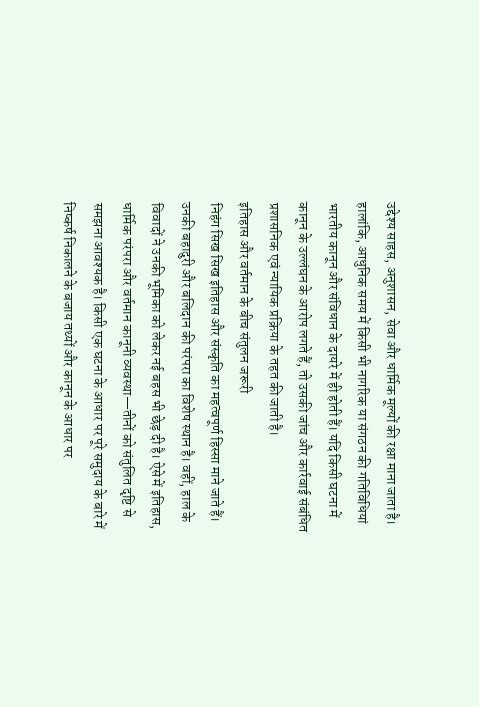उद्देश्य साहस, अनुशासन, सेवा और धार्मिक मूल्यों की रक्षा माना जाता है।
हालांकि, आधुनिक समय में किसी भी नागरिक या संगठन की गतिविधियां भारतीय कानून और संविधान के दायरे में ही होती हैं। यदि किसी घटना में कानून के उल्लंघन के आरोप लगते हैं, तो उसकी जांच और कार्रवाई संबंधित प्रशासनिक एवं न्यायिक प्रक्रिया के तहत की जाती है।
इतिहास और वर्तमान के बीच संतुलन जरूरी
निहंग सिख सिख इतिहास और संस्कृति का महत्वपूर्ण हिस्सा माने जाते हैं। उनकी बहादुरी और बलिदान की परंपरा का विशेष स्थान है। वहीं, हाल के विवादों ने उनकी भूमिका को लेकर नई बहस भी छेड़ दी है। ऐसे में इतिहास, धार्मिक परंपरा और वर्तमान कानूनी व्यवस्था—तीनों को संतुलित दृष्टि से समझना आवश्यक है। किसी एक घटना के आधार पर पूरे समुदाय के बारे में निष्कर्ष निकालने के बजाय तथ्यों और कानून के आधार पर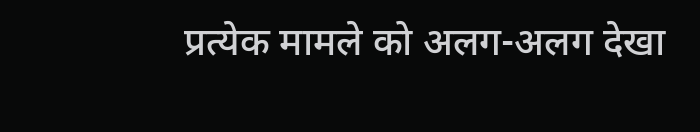प्रत्येक मामले को अलग-अलग देखा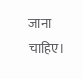जाना चाहिए।